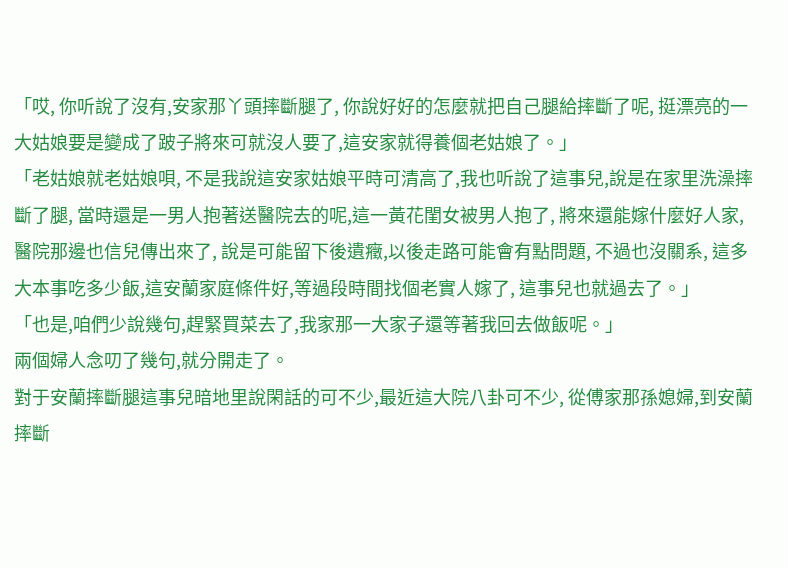「哎, 你听說了沒有,安家那丫頭摔斷腿了, 你說好好的怎麼就把自己腿給摔斷了呢, 挺漂亮的一大姑娘要是變成了跛子將來可就沒人要了,這安家就得養個老姑娘了。」
「老姑娘就老姑娘唄, 不是我說這安家姑娘平時可清高了,我也听說了這事兒,說是在家里洗澡摔斷了腿, 當時還是一男人抱著送醫院去的呢,這一黃花閨女被男人抱了, 將來還能嫁什麼好人家, 醫院那邊也信兒傳出來了, 說是可能留下後遺癥,以後走路可能會有點問題, 不過也沒關系, 這多大本事吃多少飯,這安蘭家庭條件好,等過段時間找個老實人嫁了, 這事兒也就過去了。」
「也是,咱們少說幾句,趕緊買菜去了,我家那一大家子還等著我回去做飯呢。」
兩個婦人念叨了幾句,就分開走了。
對于安蘭摔斷腿這事兒暗地里說閑話的可不少,最近這大院八卦可不少, 從傅家那孫媳婦,到安蘭摔斷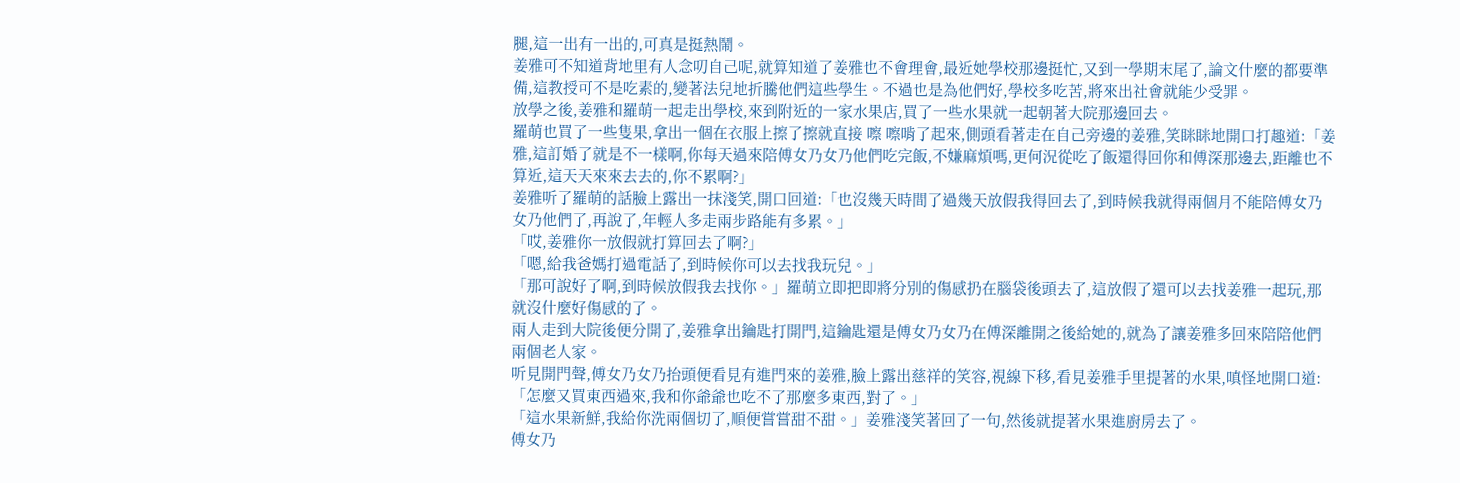腿,這一出有一出的,可真是挺熱鬧。
姜雅可不知道背地里有人念叨自己呢,就算知道了姜雅也不會理會,最近她學校那邊挺忙,又到一學期末尾了,論文什麼的都要準備,這教授可不是吃素的,變著法兒地折騰他們這些學生。不過也是為他們好,學校多吃苦,將來出社會就能少受罪。
放學之後,姜雅和羅萌一起走出學校,來到附近的一家水果店,買了一些水果就一起朝著大院那邊回去。
羅萌也買了一些隻果,拿出一個在衣服上擦了擦就直接 嚓 嚓啃了起來,側頭看著走在自己旁邊的姜雅,笑眯眯地開口打趣道:「姜雅,這訂婚了就是不一樣啊,你每天過來陪傅女乃女乃他們吃完飯,不嫌麻煩嗎,更何況從吃了飯還得回你和傅深那邊去,距離也不算近,這天天來來去去的,你不累啊?」
姜雅听了羅萌的話臉上露出一抹淺笑,開口回道:「也沒幾天時間了過幾天放假我得回去了,到時候我就得兩個月不能陪傅女乃女乃他們了,再說了,年輕人多走兩步路能有多累。」
「哎,姜雅你一放假就打算回去了啊?」
「嗯,給我爸媽打過電話了,到時候你可以去找我玩兒。」
「那可說好了啊,到時候放假我去找你。」羅萌立即把即將分別的傷感扔在腦袋後頭去了,這放假了還可以去找姜雅一起玩,那就沒什麼好傷感的了。
兩人走到大院後便分開了,姜雅拿出鑰匙打開門,這鑰匙還是傅女乃女乃在傅深離開之後給她的,就為了讓姜雅多回來陪陪他們兩個老人家。
听見開門聲,傅女乃女乃抬頭便看見有進門來的姜雅,臉上露出慈祥的笑容,視線下移,看見姜雅手里提著的水果,嗔怪地開口道:「怎麼又買東西過來,我和你爺爺也吃不了那麼多東西,對了。」
「這水果新鮮,我給你洗兩個切了,順便嘗嘗甜不甜。」姜雅淺笑著回了一句,然後就提著水果進廚房去了。
傅女乃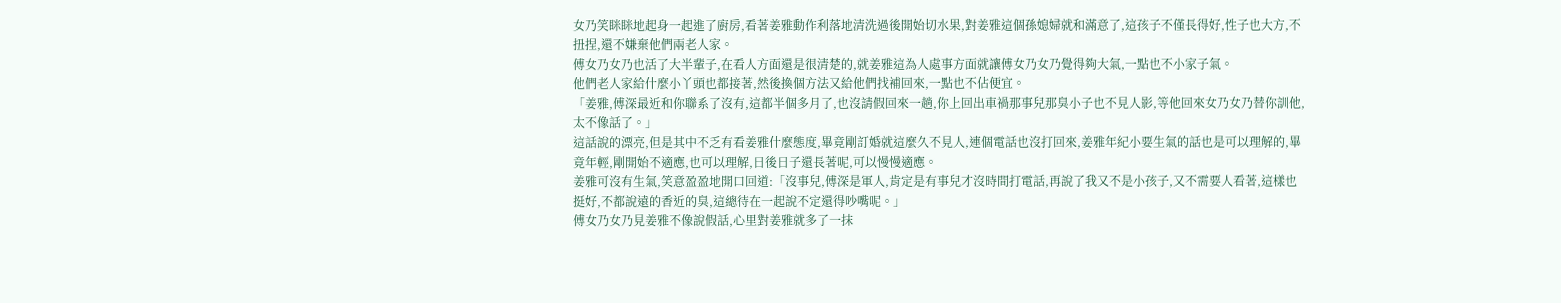女乃笑眯眯地起身一起進了廚房,看著姜雅動作利落地清洗過後開始切水果,對姜雅這個孫媳婦就和滿意了,這孩子不僅長得好,性子也大方,不扭捏,還不嫌棄他們兩老人家。
傅女乃女乃也活了大半輩子,在看人方面還是很清楚的,就姜雅這為人處事方面就讓傅女乃女乃覺得夠大氣,一點也不小家子氣。
他們老人家給什麼小丫頭也都接著,然後換個方法又給他們找補回來,一點也不佔便宜。
「姜雅,傅深最近和你聯系了沒有,這都半個多月了,也沒請假回來一趟,你上回出車禍那事兒那臭小子也不見人影,等他回來女乃女乃替你訓他,太不像話了。」
這話說的漂亮,但是其中不乏有看姜雅什麼態度,畢竟剛訂婚就這麼久不見人,連個電話也沒打回來,姜雅年紀小要生氣的話也是可以理解的,畢竟年輕,剛開始不適應,也可以理解,日後日子還長著呢,可以慢慢適應。
姜雅可沒有生氣,笑意盈盈地開口回道:「沒事兒,傅深是軍人,肯定是有事兒才沒時間打電話,再說了我又不是小孩子,又不需要人看著,這樣也挺好,不都說遠的香近的臭,這總待在一起說不定還得吵嘴呢。」
傅女乃女乃見姜雅不像說假話,心里對姜雅就多了一抹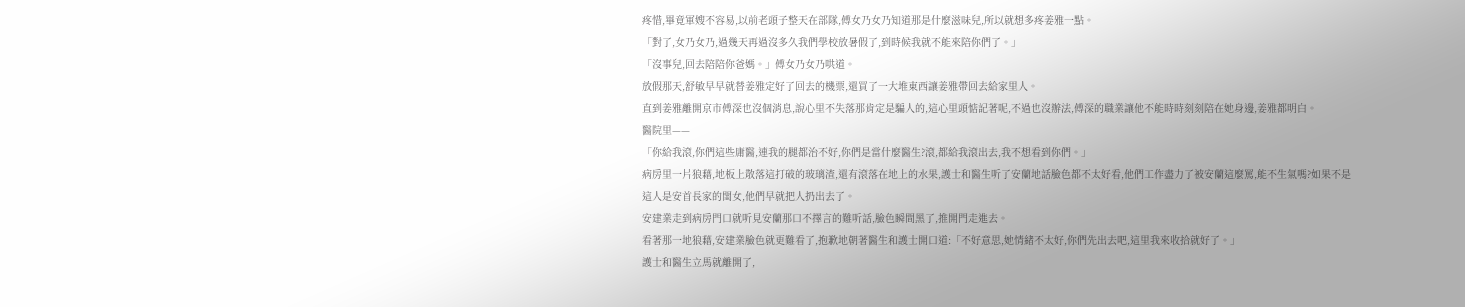疼惜,畢竟軍嫂不容易,以前老頭子整天在部隊,傅女乃女乃知道那是什麼滋味兒,所以就想多疼姜雅一點。
「對了,女乃女乃,過幾天再過沒多久我們學校放暑假了,到時候我就不能來陪你們了。」
「沒事兒,回去陪陪你爸媽。」傅女乃女乃哄道。
放假那天,舒敏早早就替姜雅定好了回去的機票,還買了一大堆東西讓姜雅帶回去給家里人。
直到姜雅離開京市傅深也沒個消息,說心里不失落那肯定是騙人的,這心里頭惦記著呢,不過也沒辦法,傅深的職業讓他不能時時刻刻陪在她身邊,姜雅都明白。
醫院里——
「你給我滾,你們這些庸醫,連我的腿都治不好,你們是當什麼醫生?滾,都給我滾出去,我不想看到你們。」
病房里一片狼藉,地板上散落這打破的玻璃渣,還有滾落在地上的水果,護士和醫生听了安蘭地話臉色都不太好看,他們工作盡力了被安蘭這麼罵,能不生氣嗎?如果不是這人是安首長家的閨女,他們早就把人扔出去了。
安建業走到病房門口就听見安蘭那口不擇言的難听話,臉色瞬間黑了,推開門走進去。
看著那一地狼藉,安建業臉色就更難看了,抱歉地朝著醫生和護士開口道:「不好意思,她情緒不太好,你們先出去吧,這里我來收拾就好了。」
護士和醫生立馬就離開了,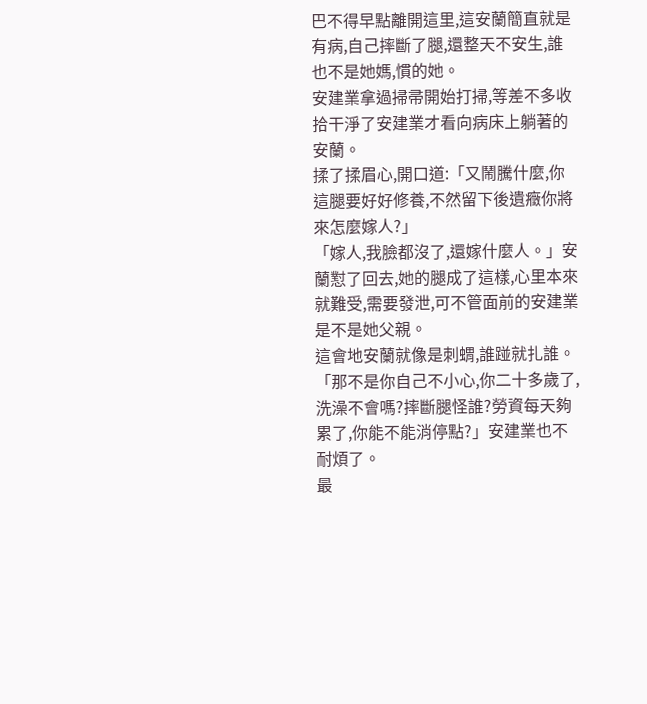巴不得早點離開這里,這安蘭簡直就是有病,自己摔斷了腿,還整天不安生,誰也不是她媽,慣的她。
安建業拿過掃帚開始打掃,等差不多收拾干淨了安建業才看向病床上躺著的安蘭。
揉了揉眉心,開口道:「又鬧騰什麼,你這腿要好好修養,不然留下後遺癥你將來怎麼嫁人?」
「嫁人,我臉都沒了,還嫁什麼人。」安蘭懟了回去,她的腿成了這樣,心里本來就難受,需要發泄,可不管面前的安建業是不是她父親。
這會地安蘭就像是刺蝟,誰踫就扎誰。
「那不是你自己不小心,你二十多歲了,洗澡不會嗎?摔斷腿怪誰?勞資每天夠累了,你能不能消停點?」安建業也不耐煩了。
最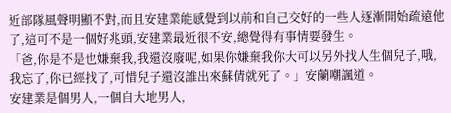近部隊風聲明顯不對,而且安建業能感覺到以前和自己交好的一些人逐漸開始疏遠他了,這可不是一個好兆頭,安建業最近很不安,總覺得有事情要發生。
「爸,你是不是也嫌棄我,我還沒廢呢,如果你嫌棄我你大可以另外找人生個兒子,哦,我忘了,你已經找了,可惜兒子還沒誰出來蘇倩就死了。」安蘭嘲諷道。
安建業是個男人,一個自大地男人,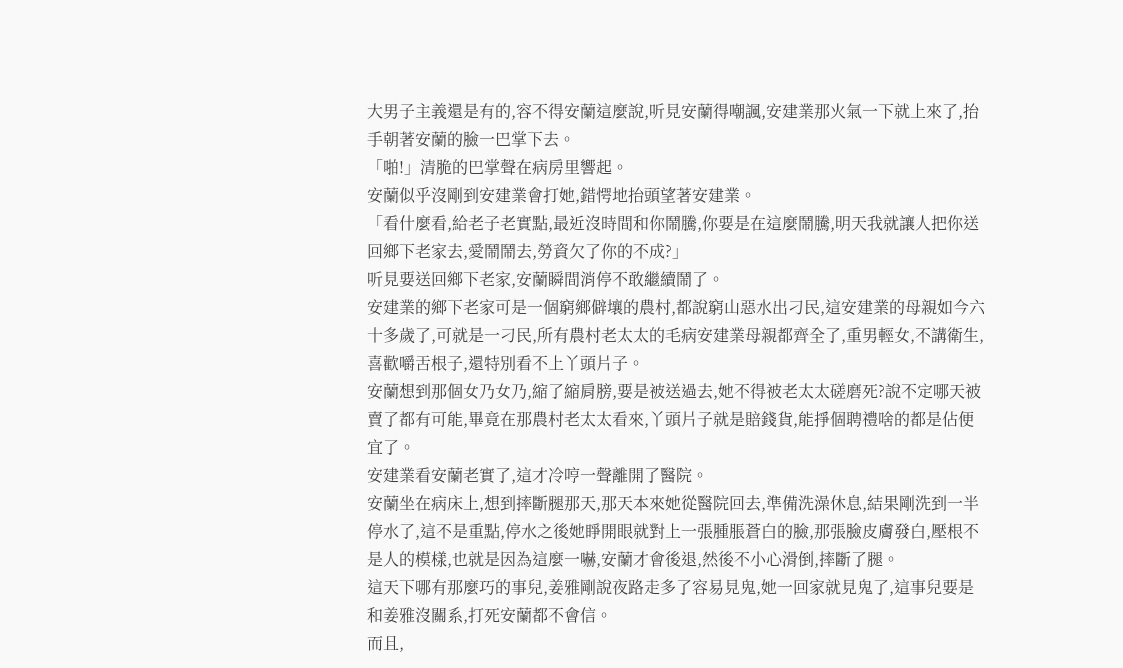大男子主義還是有的,容不得安蘭這麼說,听見安蘭得嘲諷,安建業那火氣一下就上來了,抬手朝著安蘭的臉一巴掌下去。
「啪!」清脆的巴掌聲在病房里響起。
安蘭似乎沒剛到安建業會打她,錯愕地抬頭望著安建業。
「看什麼看,給老子老實點,最近沒時間和你鬧騰,你要是在這麼鬧騰,明天我就讓人把你送回鄉下老家去,愛鬧鬧去,勞資欠了你的不成?」
听見要送回鄉下老家,安蘭瞬間消停不敢繼續鬧了。
安建業的鄉下老家可是一個窮鄉僻壤的農村,都說窮山惡水出刁民,這安建業的母親如今六十多歲了,可就是一刁民,所有農村老太太的毛病安建業母親都齊全了,重男輕女,不講衛生,喜歡嚼舌根子,還特別看不上丫頭片子。
安蘭想到那個女乃女乃,縮了縮肩膀,要是被送過去,她不得被老太太磋磨死?說不定哪天被賣了都有可能,畢竟在那農村老太太看來,丫頭片子就是賠錢貨,能掙個聘禮啥的都是佔便宜了。
安建業看安蘭老實了,這才冷哼一聲離開了醫院。
安蘭坐在病床上,想到摔斷腿那天,那天本來她從醫院回去,準備洗澡休息,結果剛洗到一半停水了,這不是重點,停水之後她睜開眼就對上一張腫脹蒼白的臉,那張臉皮膚發白,壓根不是人的模樣,也就是因為這麼一嚇,安蘭才會後退,然後不小心滑倒,摔斷了腿。
這天下哪有那麼巧的事兒,姜雅剛說夜路走多了容易見鬼,她一回家就見鬼了,這事兒要是和姜雅沒關系,打死安蘭都不會信。
而且,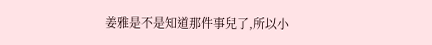姜雅是不是知道那件事兒了,所以小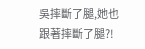吳摔斷了腿,她也跟著摔斷了腿?!